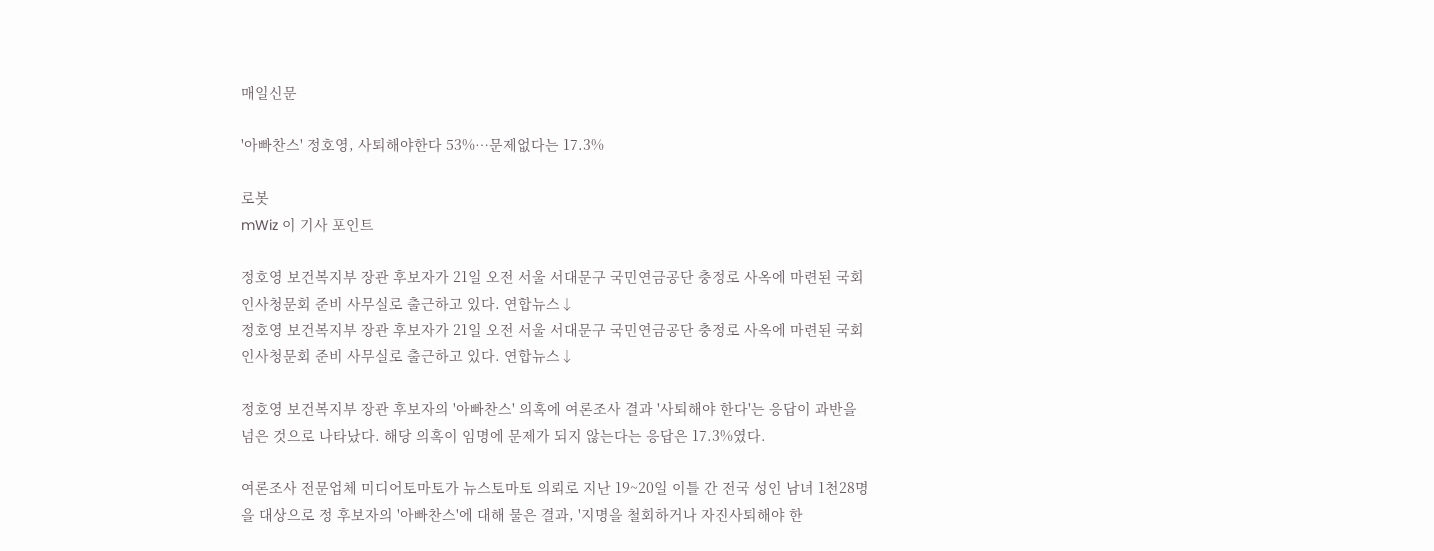매일신문

'아빠찬스' 정호영, 사퇴해야한다 53%…문제없다는 17.3%

로봇
mWiz 이 기사 포인트

정호영 보건복지부 장관 후보자가 21일 오전 서울 서대문구 국민연금공단 충정로 사옥에 마련된 국회 인사청문회 준비 사무실로 출근하고 있다. 연합뉴스↓
정호영 보건복지부 장관 후보자가 21일 오전 서울 서대문구 국민연금공단 충정로 사옥에 마련된 국회 인사청문회 준비 사무실로 출근하고 있다. 연합뉴스↓

정호영 보건복지부 장관 후보자의 '아빠찬스' 의혹에 여론조사 결과 '사퇴해야 한다'는 응답이 과반을 넘은 것으로 나타났다. 해당 의혹이 임명에 문제가 되지 않는다는 응답은 17.3%였다.

여론조사 전문업체 미디어토마토가 뉴스토마토 의뢰로 지난 19~20일 이틀 간 전국 성인 남녀 1천28명을 대상으로 정 후보자의 '아빠찬스'에 대해 물은 결과, '지명을 철회하거나 자진사퇴해야 한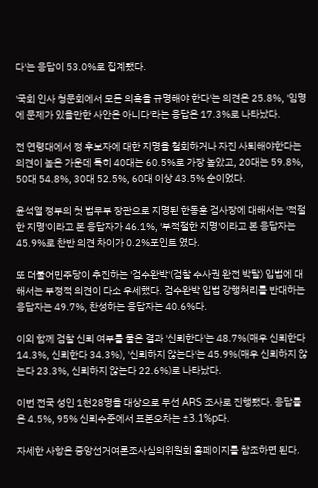다'는 응답이 53.0%로 집계됐다.

'국회 인사 청문회에서 모든 의혹을 규명해야 한다'는 의견은 25.8%, '임명에 문제가 있을만한 사안은 아니다'라는 응답은 17.3%로 나타났다.

전 연령대에서 정 후보자에 대한 지명을 철회하거나 자진 사퇴해야한다는 의견이 높은 가운데 특히 40대는 60.5%로 가장 높았고, 20대는 59.8%, 50대 54.8%, 30대 52.5%, 60대 이상 43.5% 순이었다.

윤석열 정부의 첫 법무부 장관으로 지명된 한동훈 검사장에 대해서는 '적절한 지명'이라고 본 응답자가 46.1%, '부적절한 지명'이라고 본 응답자는 45.9%로 찬반 의견 차이가 0.2%포인트 였다.

또 더불어민주당이 추진하는 '검수완박'(검찰 수사권 완전 박탈) 입법에 대해서는 부정적 의견이 다소 우세했다. 검수완박 입법 강행처리를 반대하는 응답자는 49.7%, 찬성하는 응답자는 40.6%다.

이외 함께 검찰 신뢰 여부를 물은 결과 '신뢰한다'는 48.7%(매우 신뢰한다 14.3%, 신뢰한다 34.3%), '신뢰하지 않는다'는 45.9%(매우 신뢰하지 않는다 23.3%, 신뢰하지 않는다 22.6%)로 나타났다.

이번 전국 성인 1천28명을 대상으로 무선 ARS 조사로 진행됐다. 응답률은 4.5%, 95% 신뢰수준에서 표본오차는 ±3.1%p다.

자세한 사항은 중앙선거여론조사심의위원회 홈페이지를 참조하면 된다.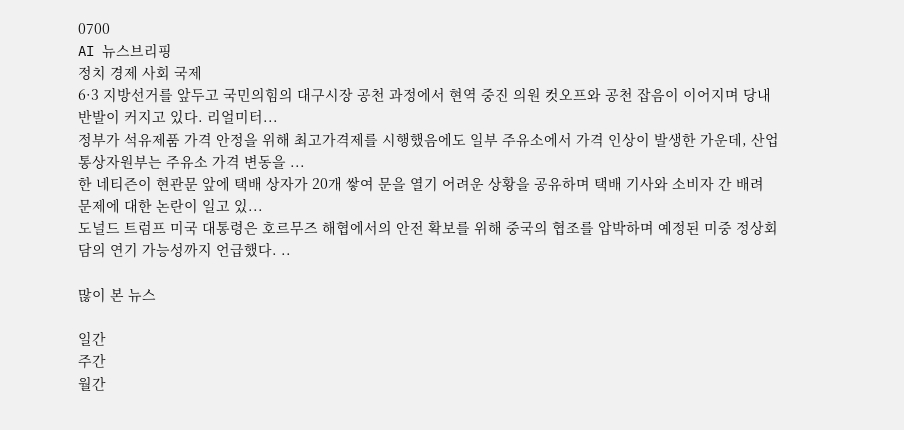0700
AI 뉴스브리핑
정치 경제 사회 국제
6·3 지방선거를 앞두고 국민의힘의 대구시장 공천 과정에서 현역 중진 의원 컷오프와 공천 잡음이 이어지며 당내 반발이 커지고 있다. 리얼미터...
정부가 석유제품 가격 안정을 위해 최고가격제를 시행했음에도 일부 주유소에서 가격 인상이 발생한 가운데, 산업통상자원부는 주유소 가격 변동을 ...
한 네티즌이 현관문 앞에 택배 상자가 20개 쌓여 문을 열기 어려운 상황을 공유하며 택배 기사와 소비자 간 배려 문제에 대한 논란이 일고 있...
도널드 트럼프 미국 대통령은 호르무즈 해협에서의 안전 확보를 위해 중국의 협조를 압박하며 예정된 미중 정상회담의 연기 가능성까지 언급했다. ..

많이 본 뉴스

일간
주간
월간